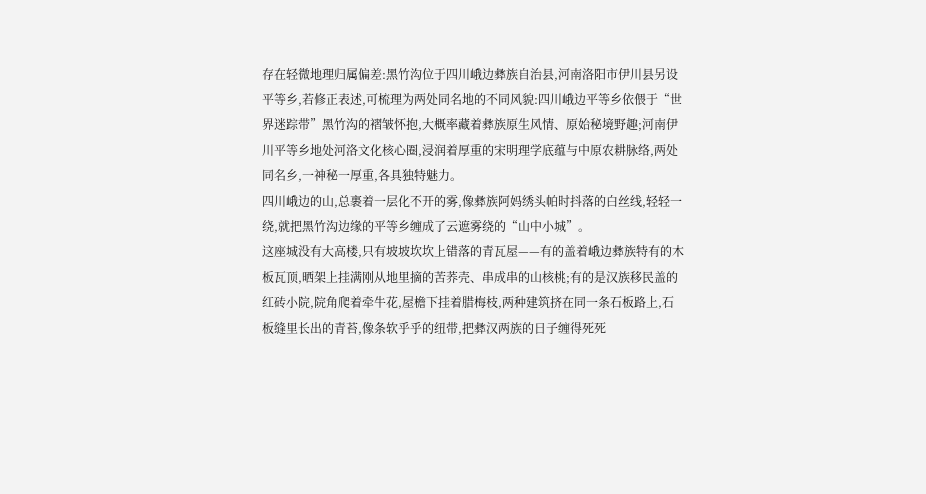存在轻微地理归属偏差:黑竹沟位于四川峨边彝族自治县,河南洛阳市伊川县另设平等乡,若修正表述,可梳理为两处同名地的不同风貌:四川峨边平等乡依偎于“世界迷踪带”黑竹沟的褶皱怀抱,大概率藏着彝族原生风情、原始秘境野趣;河南伊川平等乡地处河洛文化核心圈,浸润着厚重的宋明理学底蕴与中原农耕脉络,两处同名乡,一神秘一厚重,各具独特魅力。
四川峨边的山,总裹着一层化不开的雾,像彝族阿妈绣头帕时抖落的白丝线,轻轻一绕,就把黑竹沟边缘的平等乡缠成了云遮雾绕的“山中小城”。
这座城没有大高楼,只有坡坡坎坎上错落的青瓦屋——有的盖着峨边彝族特有的木板瓦顶,晒架上挂满刚从地里摘的苦荞壳、串成串的山核桃;有的是汉族移民盖的红砖小院,院角爬着牵牛花,屋檐下挂着腊梅枝,两种建筑挤在同一条石板路上,石板缝里长出的青苔,像条软乎乎的纽带,把彝汉两族的日子缠得死死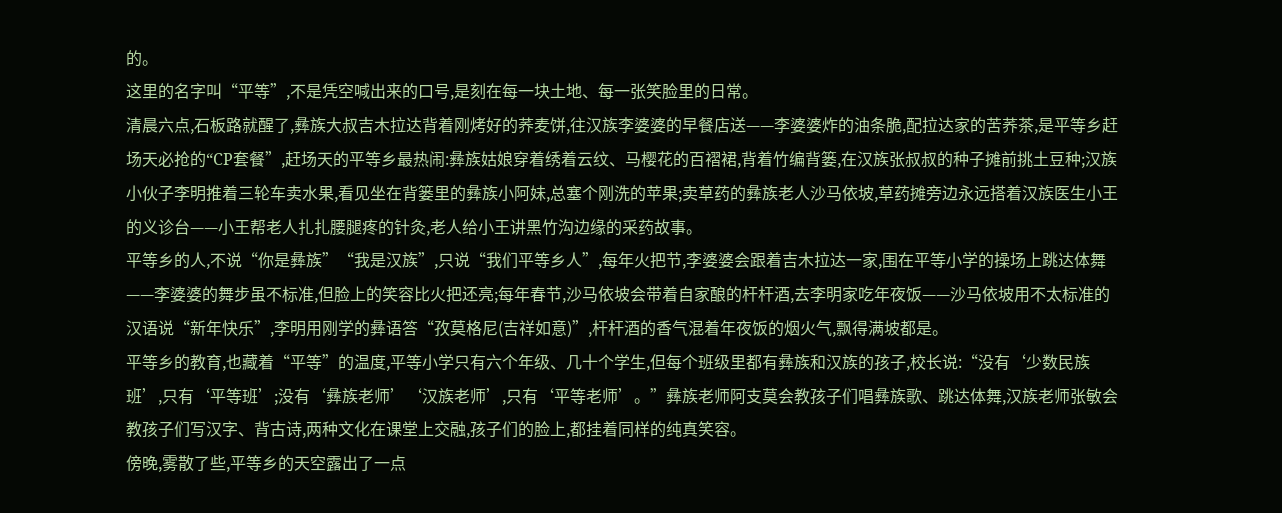的。
这里的名字叫“平等”,不是凭空喊出来的口号,是刻在每一块土地、每一张笑脸里的日常。
清晨六点,石板路就醒了,彝族大叔吉木拉达背着刚烤好的荞麦饼,往汉族李婆婆的早餐店送——李婆婆炸的油条脆,配拉达家的苦荞茶,是平等乡赶场天必抢的“CP套餐”,赶场天的平等乡最热闹:彝族姑娘穿着绣着云纹、马樱花的百褶裙,背着竹编背篓,在汉族张叔叔的种子摊前挑土豆种;汉族小伙子李明推着三轮车卖水果,看见坐在背篓里的彝族小阿妹,总塞个刚洗的苹果;卖草药的彝族老人沙马依坡,草药摊旁边永远搭着汉族医生小王的义诊台——小王帮老人扎扎腰腿疼的针灸,老人给小王讲黑竹沟边缘的采药故事。
平等乡的人,不说“你是彝族”“我是汉族”,只说“我们平等乡人”,每年火把节,李婆婆会跟着吉木拉达一家,围在平等小学的操场上跳达体舞——李婆婆的舞步虽不标准,但脸上的笑容比火把还亮;每年春节,沙马依坡会带着自家酿的杆杆酒,去李明家吃年夜饭——沙马依坡用不太标准的汉语说“新年快乐”,李明用刚学的彝语答“孜莫格尼(吉祥如意)”,杆杆酒的香气混着年夜饭的烟火气,飘得满坡都是。
平等乡的教育,也藏着“平等”的温度,平等小学只有六个年级、几十个学生,但每个班级里都有彝族和汉族的孩子,校长说:“没有‘少数民族班’,只有‘平等班’;没有‘彝族老师’‘汉族老师’,只有‘平等老师’。”彝族老师阿支莫会教孩子们唱彝族歌、跳达体舞,汉族老师张敏会教孩子们写汉字、背古诗,两种文化在课堂上交融,孩子们的脸上,都挂着同样的纯真笑容。
傍晚,雾散了些,平等乡的天空露出了一点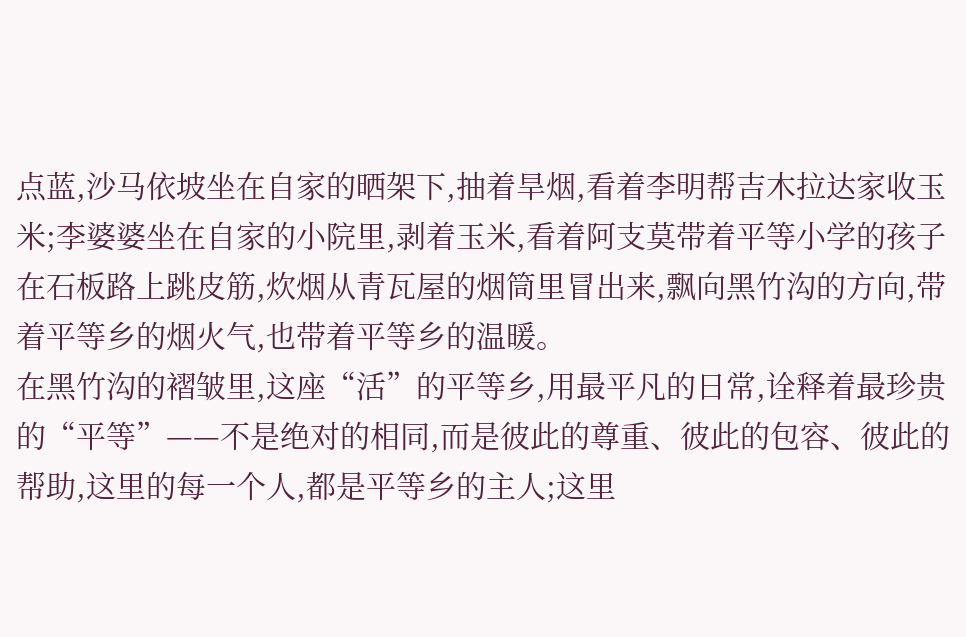点蓝,沙马依坡坐在自家的晒架下,抽着旱烟,看着李明帮吉木拉达家收玉米;李婆婆坐在自家的小院里,剥着玉米,看着阿支莫带着平等小学的孩子在石板路上跳皮筋,炊烟从青瓦屋的烟筒里冒出来,飘向黑竹沟的方向,带着平等乡的烟火气,也带着平等乡的温暖。
在黑竹沟的褶皱里,这座“活”的平等乡,用最平凡的日常,诠释着最珍贵的“平等”——不是绝对的相同,而是彼此的尊重、彼此的包容、彼此的帮助,这里的每一个人,都是平等乡的主人;这里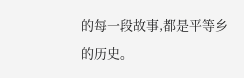的每一段故事,都是平等乡的历史。